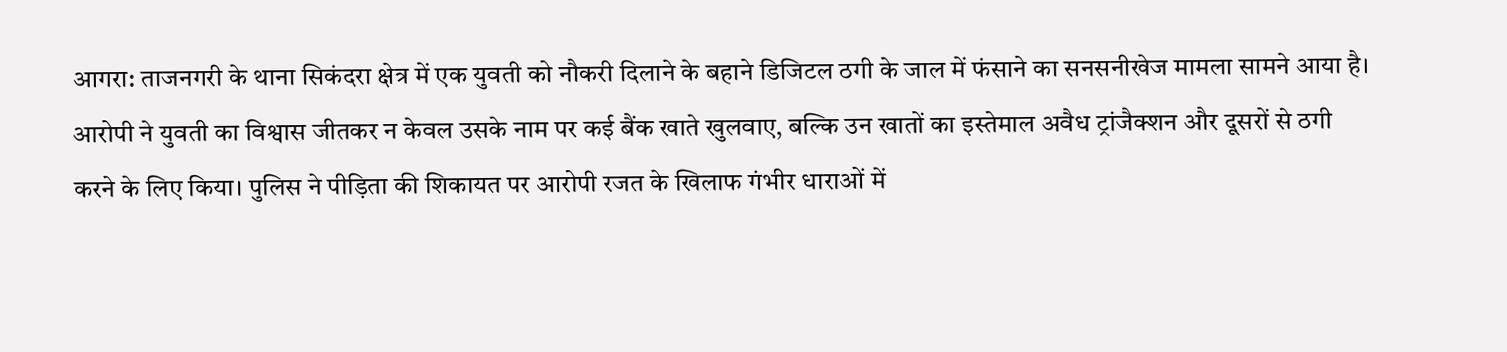आगरा: ताजनगरी के थाना सिकंदरा क्षेत्र में एक युवती को नौकरी दिलाने के बहाने डिजिटल ठगी के जाल में फंसाने का सनसनीखेज मामला सामने आया है। आरोपी ने युवती का विश्वास जीतकर न केवल उसके नाम पर कई बैंक खाते खुलवाए, बल्कि उन खातों का इस्तेमाल अवैध ट्रांजैक्शन और दूसरों से ठगी करने के लिए किया। पुलिस ने पीड़िता की शिकायत पर आरोपी रजत के खिलाफ गंभीर धाराओं में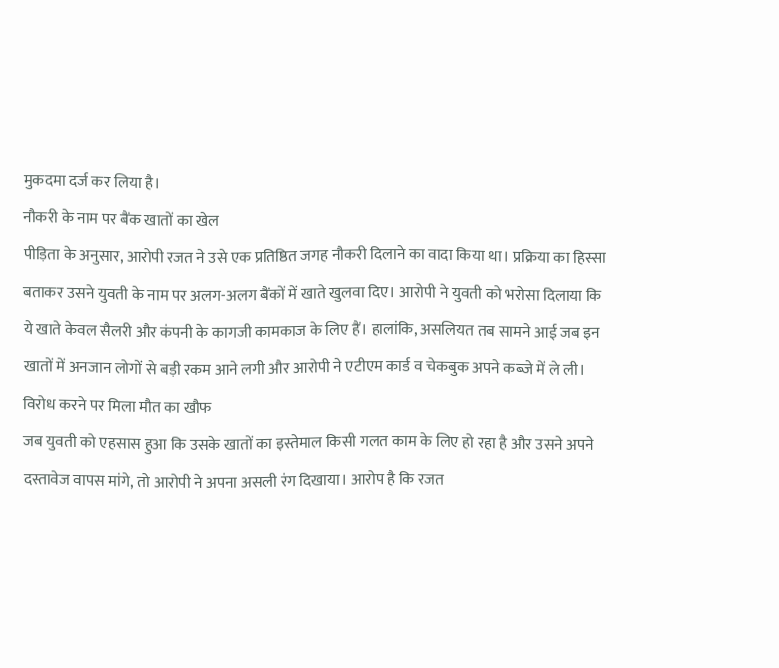मुकदमा दर्ज कर लिया है।
नौकरी के नाम पर बैंक खातों का खेल
पीड़िता के अनुसार, आरोपी रजत ने उसे एक प्रतिष्ठित जगह नौकरी दिलाने का वादा किया था। प्रक्रिया का हिस्सा बताकर उसने युवती के नाम पर अलग-अलग बैंकों में खाते खुलवा दिए। आरोपी ने युवती को भरोसा दिलाया कि ये खाते केवल सैलरी और कंपनी के कागजी कामकाज के लिए हैं। हालांकि, असलियत तब सामने आई जब इन खातों में अनजान लोगों से बड़ी रकम आने लगी और आरोपी ने एटीएम कार्ड व चेकबुक अपने कब्जे में ले ली।
विरोध करने पर मिला मौत का खौफ
जब युवती को एहसास हुआ कि उसके खातों का इस्तेमाल किसी गलत काम के लिए हो रहा है और उसने अपने दस्तावेज वापस मांगे, तो आरोपी ने अपना असली रंग दिखाया। आरोप है कि रजत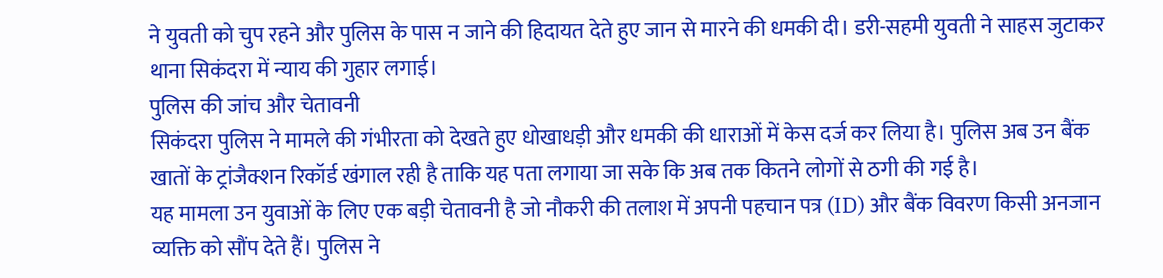ने युवती को चुप रहने और पुलिस के पास न जाने की हिदायत देते हुए जान से मारने की धमकी दी। डरी-सहमी युवती ने साहस जुटाकर थाना सिकंदरा में न्याय की गुहार लगाई।
पुलिस की जांच और चेतावनी
सिकंदरा पुलिस ने मामले की गंभीरता को देखते हुए धोखाधड़ी और धमकी की धाराओं में केस दर्ज कर लिया है। पुलिस अब उन बैंक खातों के ट्रांजैक्शन रिकॉर्ड खंगाल रही है ताकि यह पता लगाया जा सके कि अब तक कितने लोगों से ठगी की गई है।
यह मामला उन युवाओं के लिए एक बड़ी चेतावनी है जो नौकरी की तलाश में अपनी पहचान पत्र (ID) और बैंक विवरण किसी अनजान व्यक्ति को सौंप देते हैं। पुलिस ने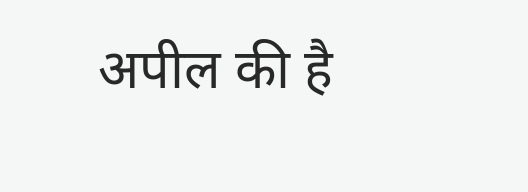अपील की है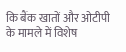कि बैंक खातों और ओटीपी के मामले में विशेष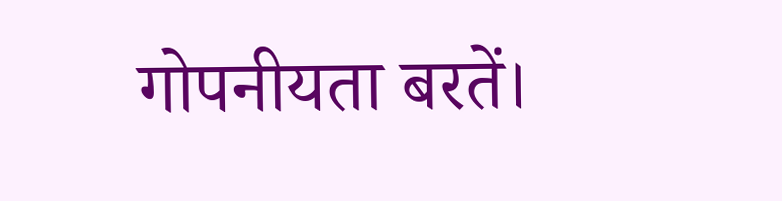गोपनीयता बरतें।